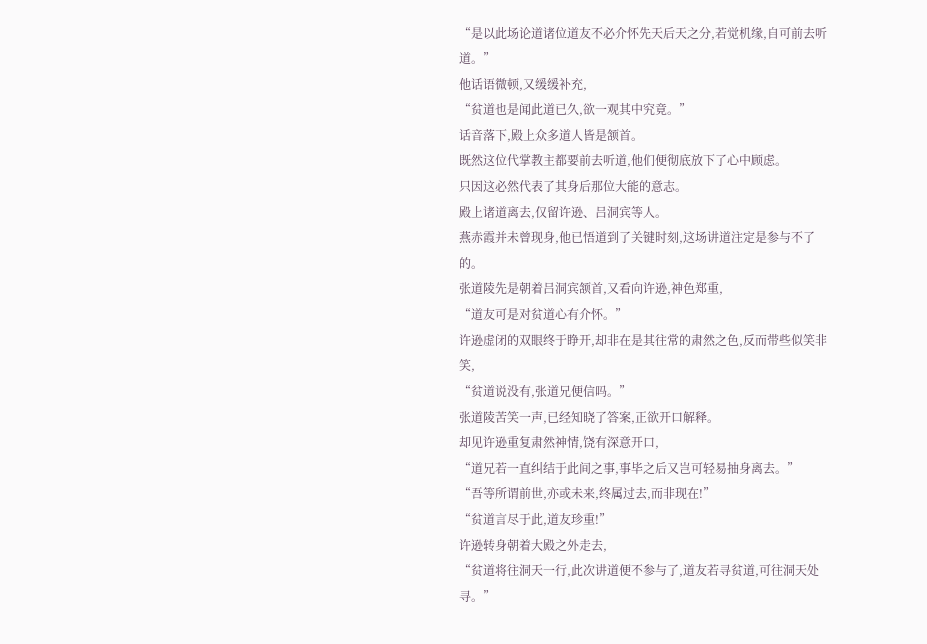“是以此场论道诸位道友不必介怀先天后天之分,若觉机缘,自可前去听道。”
他话语微顿,又缓缓补充,
“贫道也是闻此道已久,欲一观其中究竟。”
话音落下,殿上众多道人皆是颔首。
既然这位代掌教主都要前去听道,他们便彻底放下了心中顾虑。
只因这必然代表了其身后那位大能的意志。
殿上诸道离去,仅留许逊、吕洞宾等人。
燕赤霞并未曾现身,他已悟道到了关键时刻,这场讲道注定是参与不了的。
张道陵先是朝着吕洞宾颔首,又看向许逊,神色郑重,
“道友可是对贫道心有介怀。”
许逊虚闭的双眼终于睁开,却非在是其往常的肃然之色,反而带些似笑非笑,
“贫道说没有,张道兄便信吗。”
张道陵苦笑一声,已经知晓了答案,正欲开口解释。
却见许逊重复肃然神情,饶有深意开口,
“道兄若一直纠结于此间之事,事毕之后又岂可轻易抽身离去。”
“吾等所谓前世,亦或未来,终属过去,而非现在!”
“贫道言尽于此,道友珍重!”
许逊转身朝着大殿之外走去,
“贫道将往洞天一行,此次讲道便不参与了,道友若寻贫道,可往洞天处寻。”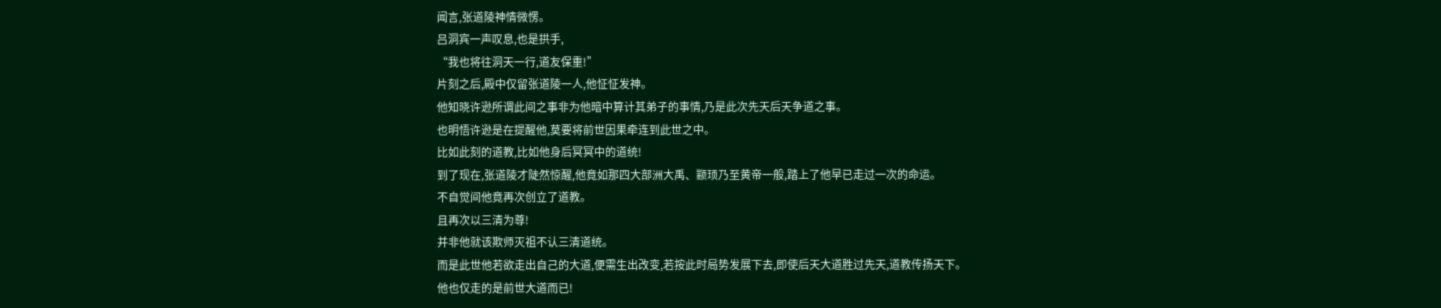闻言,张道陵神情微愣。
吕洞宾一声叹息,也是拱手,
“我也将往洞天一行,道友保重!”
片刻之后,殿中仅留张道陵一人,他怔怔发神。
他知晓许逊所谓此间之事非为他暗中算计其弟子的事情,乃是此次先天后天争道之事。
也明悟许逊是在提醒他,莫要将前世因果牵连到此世之中。
比如此刻的道教,比如他身后冥冥中的道统!
到了现在,张道陵才陡然惊醒,他竟如那四大部洲大禹、颛顼乃至黄帝一般,踏上了他早已走过一次的命运。
不自觉间他竟再次创立了道教。
且再次以三清为尊!
并非他就该欺师灭祖不认三清道统。
而是此世他若欲走出自己的大道,便需生出改变,若按此时局势发展下去,即使后天大道胜过先天,道教传扬天下。
他也仅走的是前世大道而已!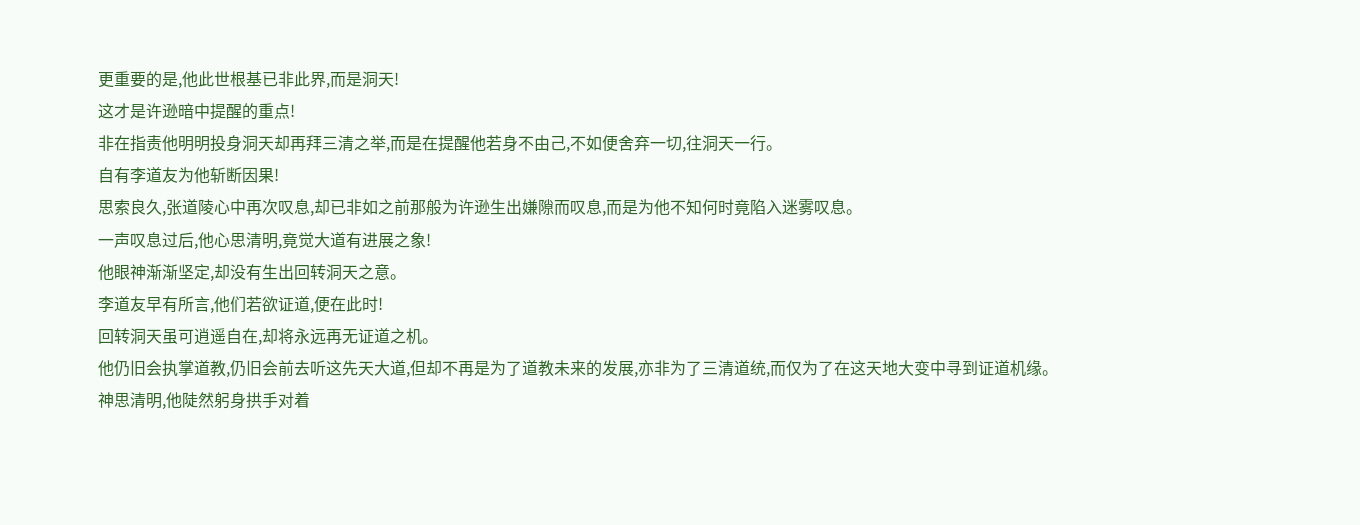更重要的是,他此世根基已非此界,而是洞天!
这才是许逊暗中提醒的重点!
非在指责他明明投身洞天却再拜三清之举,而是在提醒他若身不由己,不如便舍弃一切,往洞天一行。
自有李道友为他斩断因果!
思索良久,张道陵心中再次叹息,却已非如之前那般为许逊生出嫌隙而叹息,而是为他不知何时竟陷入迷雾叹息。
一声叹息过后,他心思清明,竟觉大道有进展之象!
他眼神渐渐坚定,却没有生出回转洞天之意。
李道友早有所言,他们若欲证道,便在此时!
回转洞天虽可逍遥自在,却将永远再无证道之机。
他仍旧会执掌道教,仍旧会前去听这先天大道,但却不再是为了道教未来的发展,亦非为了三清道统,而仅为了在这天地大变中寻到证道机缘。
神思清明,他陡然躬身拱手对着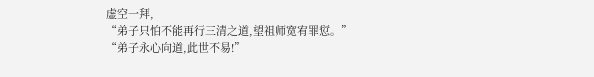虚空一拜,
“弟子只怕不能再行三清之道,望祖师宽宥罪愆。”
“弟子永心向道,此世不易!”